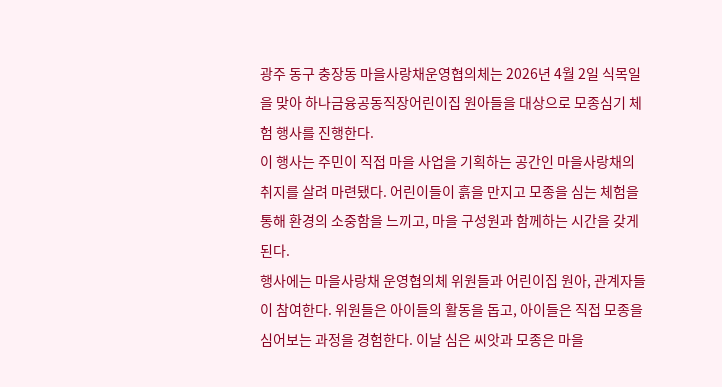광주 동구 충장동 마을사랑채운영협의체는 2026년 4월 2일 식목일을 맞아 하나금융공동직장어린이집 원아들을 대상으로 모종심기 체험 행사를 진행한다.
이 행사는 주민이 직접 마을 사업을 기획하는 공간인 마을사랑채의 취지를 살려 마련됐다. 어린이들이 흙을 만지고 모종을 심는 체험을 통해 환경의 소중함을 느끼고, 마을 구성원과 함께하는 시간을 갖게 된다.
행사에는 마을사랑채 운영협의체 위원들과 어린이집 원아, 관계자들이 참여한다. 위원들은 아이들의 활동을 돕고, 아이들은 직접 모종을 심어보는 과정을 경험한다. 이날 심은 씨앗과 모종은 마을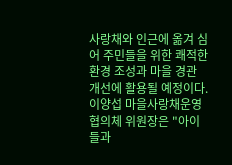사랑채와 인근에 옮겨 심어 주민들을 위한 쾌적한 환경 조성과 마을 경관 개선에 활용될 예정이다.
이양섭 마을사랑채운영협의체 위원장은 "아이들과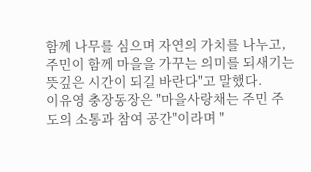함께 나무를 심으며 자연의 가치를 나누고, 주민이 함께 마을을 가꾸는 의미를 되새기는 뜻깊은 시간이 되길 바란다"고 말했다.
이유영 충장동장은 "마을사랑채는 주민 주도의 소통과 참여 공간"이라며 "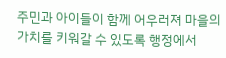주민과 아이들이 함께 어우러져 마을의 가치를 키워갈 수 있도록 행정에서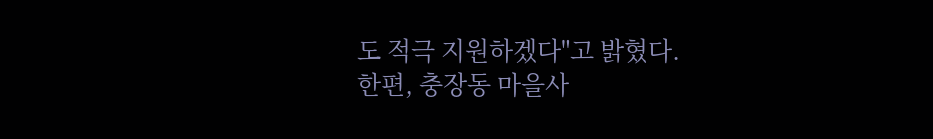도 적극 지원하겠다"고 밝혔다.
한편, 충장동 마을사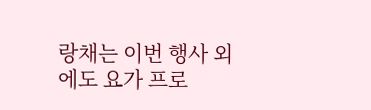랑채는 이번 행사 외에도 요가 프로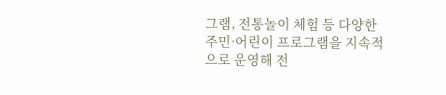그램, 전통놀이 체험 등 다양한 주민·어린이 프로그램을 지속적으로 운영해 전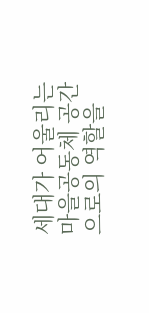세대가 어울리는 마을공동체 공간으로의 역할을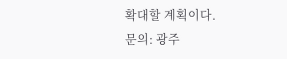확대할 계획이다.
문의: 광주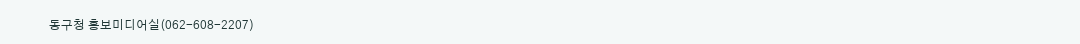동구청 홍보미디어실(062-608-2207)